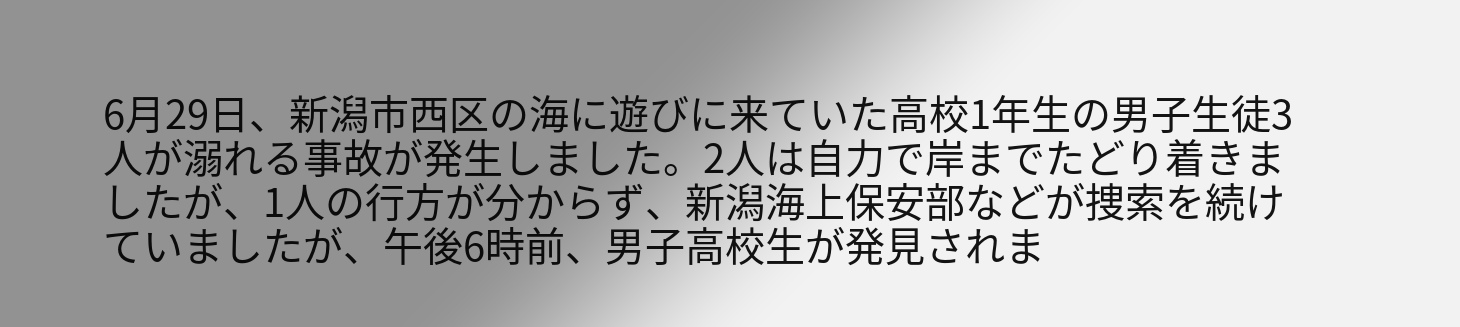6月29日、新潟市西区の海に遊びに来ていた高校1年生の男子生徒3人が溺れる事故が発生しました。2人は自力で岸までたどり着きましたが、1人の行方が分からず、新潟海上保安部などが捜索を続けていましたが、午後6時前、男子高校生が発見されま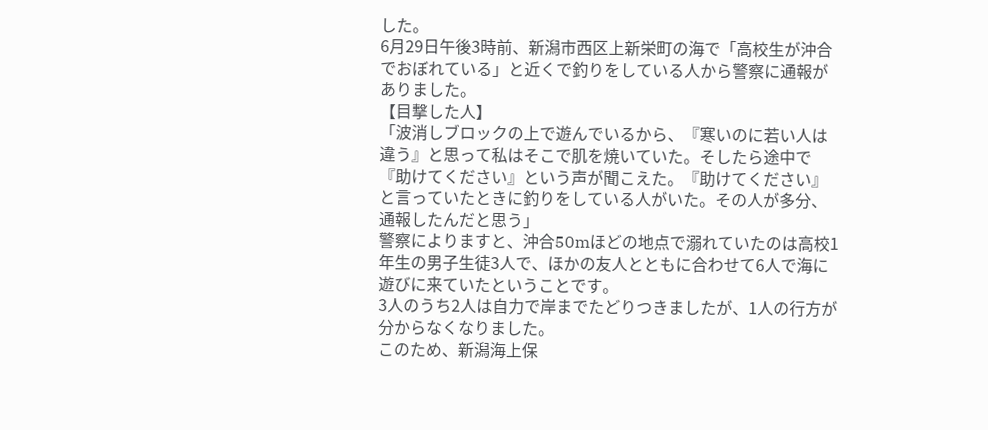した。
6月29日午後3時前、新潟市西区上新栄町の海で「高校生が沖合でおぼれている」と近くで釣りをしている人から警察に通報がありました。
【目撃した人】
「波消しブロックの上で遊んでいるから、『寒いのに若い人は違う』と思って私はそこで肌を焼いていた。そしたら途中で『助けてください』という声が聞こえた。『助けてください』と言っていたときに釣りをしている人がいた。その人が多分、通報したんだと思う」
警察によりますと、沖合50mほどの地点で溺れていたのは高校1年生の男子生徒3人で、ほかの友人とともに合わせて6人で海に遊びに来ていたということです。
3人のうち2人は自力で岸までたどりつきましたが、1人の行方が分からなくなりました。
このため、新潟海上保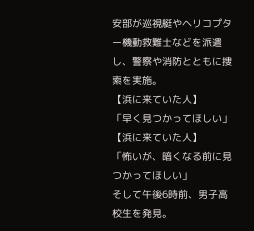安部が巡視艇やヘリコプター機動救難士などを派遣し、警察や消防とともに捜索を実施。
【浜に来ていた人】
「早く見つかってほしい」
【浜に来ていた人】
「怖いが、暗くなる前に見つかってほしい」
そして午後6時前、男子高校生を発見。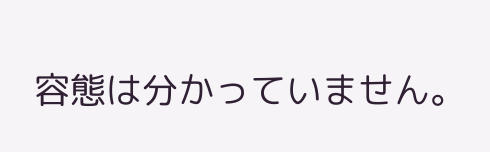容態は分かっていません。